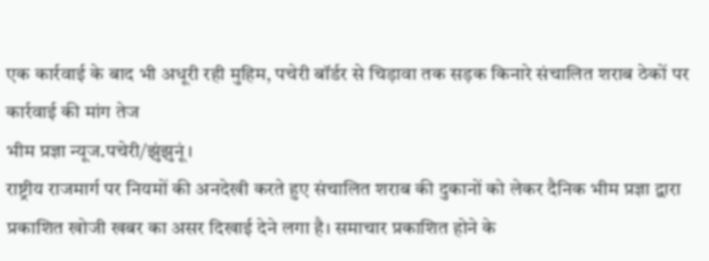एक कार्रवाई के बाद भी अधूरी रही मुहिम, पचेरी बॉर्डर से चिड़ावा तक सड़क किनारे संचालित शराब ठेकों पर कार्रवाई की मांग तेज
भीम प्रज्ञा न्यूज.पचेरी/झुंझुनूं।
राष्ट्रीय राजमार्ग पर नियमों की अनदेखी करते हुए संचालित शराब की दुकानों को लेकर दैनिक भीम प्रज्ञा द्वारा प्रकाशित खोजी खबर का असर दिखाई देने लगा है। समाचार प्रकाशित होने के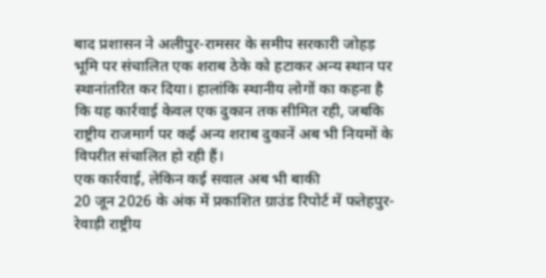बाद प्रशासन ने अलीपुर-रामसर के समीप सरकारी जोहड़ भूमि पर संचालित एक शराब ठेके को हटाकर अन्य स्थान पर स्थानांतरित कर दिया। हालांकि स्थानीय लोगों का कहना है कि यह कार्रवाई केवल एक दुकान तक सीमित रही, जबकि राष्ट्रीय राजमार्ग पर कई अन्य शराब दुकानें अब भी नियमों के विपरीत संचालित हो रही हैं।
एक कार्रवाई, लेकिन कई सवाल अब भी बाकी
20 जून 2026 के अंक में प्रकाशित ग्राउंड रिपोर्ट में फतेहपुर-रेवाड़ी राष्ट्रीय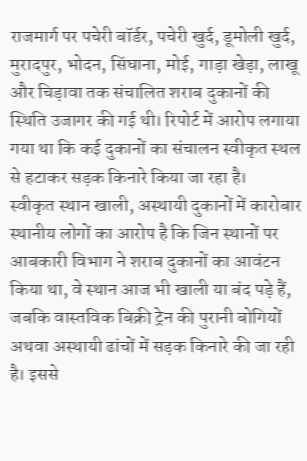राजमार्ग पर पचेरी बॉर्डर, पचेरी खुर्द, डूमोली खुर्द, मुरादपुर, भोदन, सिंघाना, मोई, गाड़ा खेड़ा, लाखू और चिड़ावा तक संचालित शराब दुकानों की स्थिति उजागर की गई थी। रिपोर्ट में आरोप लगाया गया था कि कई दुकानों का संचालन स्वीकृत स्थल से हटाकर सड़क किनारे किया जा रहा है।
स्वीकृत स्थान खाली, अस्थायी दुकानों में कारोबार
स्थानीय लोगों का आरोप है कि जिन स्थानों पर आबकारी विभाग ने शराब दुकानों का आवंटन किया था, वे स्थान आज भी खाली या बंद पड़े हैं, जबकि वास्तविक बिक्री ट्रेन की पुरानी बोगियों अथवा अस्थायी ढांचों में सड़क किनारे की जा रही है। इससे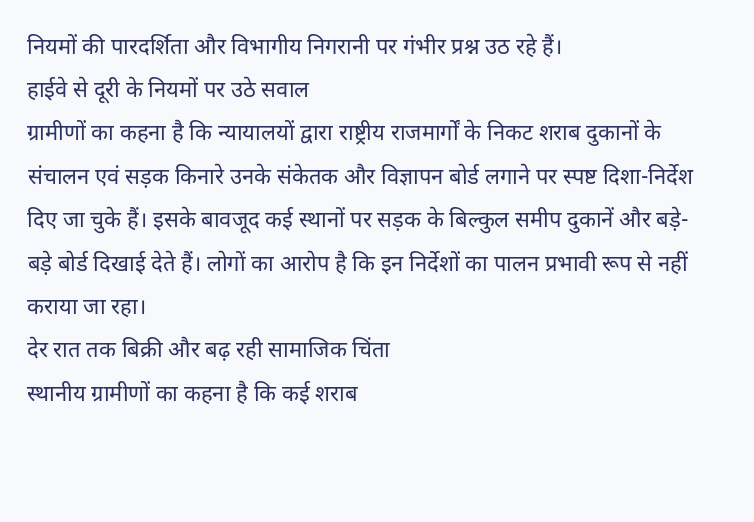नियमों की पारदर्शिता और विभागीय निगरानी पर गंभीर प्रश्न उठ रहे हैं।
हाईवे से दूरी के नियमों पर उठे सवाल
ग्रामीणों का कहना है कि न्यायालयों द्वारा राष्ट्रीय राजमार्गों के निकट शराब दुकानों के संचालन एवं सड़क किनारे उनके संकेतक और विज्ञापन बोर्ड लगाने पर स्पष्ट दिशा-निर्देश दिए जा चुके हैं। इसके बावजूद कई स्थानों पर सड़क के बिल्कुल समीप दुकानें और बड़े-बड़े बोर्ड दिखाई देते हैं। लोगों का आरोप है कि इन निर्देशों का पालन प्रभावी रूप से नहीं कराया जा रहा।
देर रात तक बिक्री और बढ़ रही सामाजिक चिंता
स्थानीय ग्रामीणों का कहना है कि कई शराब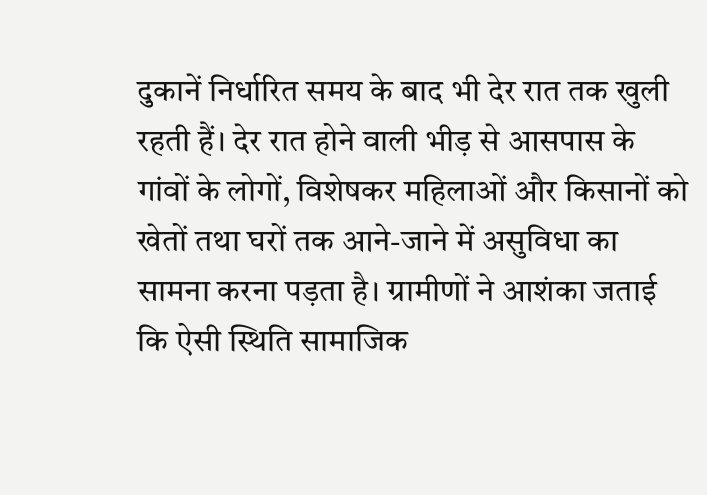दुकानें निर्धारित समय के बाद भी देर रात तक खुली रहती हैं। देर रात होने वाली भीड़ से आसपास के गांवों के लोगों, विशेषकर महिलाओं और किसानों को खेतों तथा घरों तक आने-जाने में असुविधा का सामना करना पड़ता है। ग्रामीणों ने आशंका जताई कि ऐसी स्थिति सामाजिक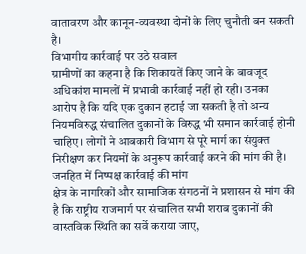वातावरण और कानून-व्यवस्था दोनों के लिए चुनौती बन सकती है।
विभागीय कार्रवाई पर उठे सवाल
ग्रामीणों का कहना है कि शिकायतें किए जाने के बावजूद अधिकांश मामलों में प्रभावी कार्रवाई नहीं हो रही। उनका आरोप है कि यदि एक दुकान हटाई जा सकती है तो अन्य नियमविरुद्ध संचालित दुकानों के विरुद्ध भी समान कार्रवाई होनी चाहिए। लोगों ने आबकारी विभाग से पूरे मार्ग का संयुक्त निरीक्षण कर नियमों के अनुरूप कार्रवाई करने की मांग की है।
जनहित में निष्पक्ष कार्रवाई की मांग
क्षेत्र के नागरिकों और सामाजिक संगठनों ने प्रशासन से मांग की है कि राष्ट्रीय राजमार्ग पर संचालित सभी शराब दुकानों की वास्तविक स्थिति का सर्वे कराया जाए,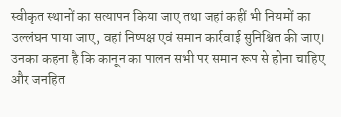स्वीकृत स्थानों का सत्यापन किया जाए तथा जहां कहीं भी नियमों का उल्लंघन पाया जाए, वहां निष्पक्ष एवं समान कार्रवाई सुनिश्चित की जाए। उनका कहना है कि कानून का पालन सभी पर समान रूप से होना चाहिए और जनहित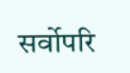सर्वोपरि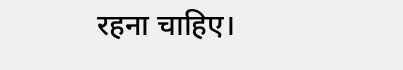रहना चाहिए।